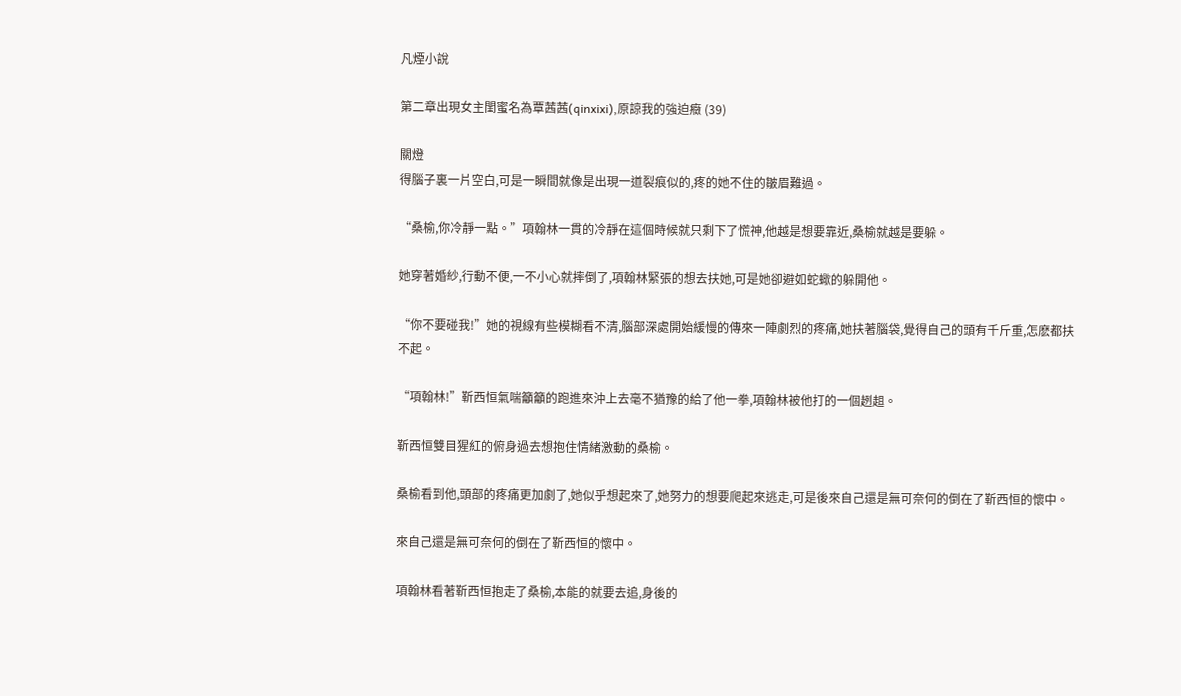凡煙小說

第二章出現女主閨蜜名為覃茜茜(qinxixi),原諒我的強迫癥 (39)

關燈
得腦子裏一片空白,可是一瞬間就像是出現一道裂痕似的,疼的她不住的皺眉難過。

“桑榆,你冷靜一點。”項翰林一貫的冷靜在這個時候就只剩下了慌神,他越是想要靠近,桑榆就越是要躲。

她穿著婚紗,行動不便,一不小心就摔倒了,項翰林緊張的想去扶她,可是她卻避如蛇蠍的躲開他。

“你不要碰我!”她的視線有些模糊看不清,腦部深處開始緩慢的傳來一陣劇烈的疼痛,她扶著腦袋,覺得自己的頭有千斤重,怎麽都扶不起。

“項翰林!”靳西恒氣喘籲籲的跑進來沖上去毫不猶豫的給了他一拳,項翰林被他打的一個趔趄。

靳西恒雙目猩紅的俯身過去想抱住情緒激動的桑榆。

桑榆看到他,頭部的疼痛更加劇了,她似乎想起來了,她努力的想要爬起來逃走,可是後來自己還是無可奈何的倒在了靳西恒的懷中。

來自己還是無可奈何的倒在了靳西恒的懷中。

項翰林看著靳西恒抱走了桑榆,本能的就要去追,身後的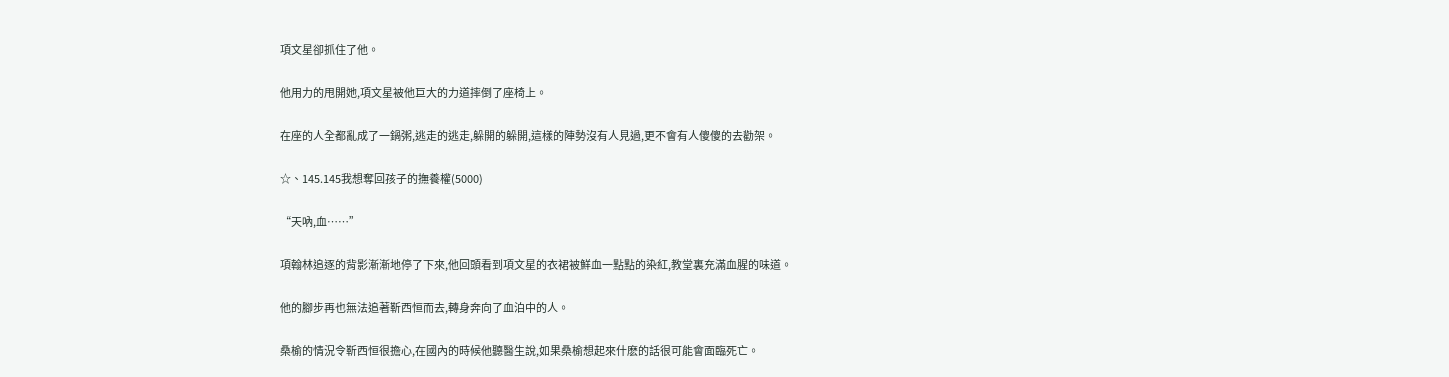項文星卻抓住了他。

他用力的甩開她,項文星被他巨大的力道摔倒了座椅上。

在座的人全都亂成了一鍋粥,逃走的逃走,躲開的躲開,這樣的陣勢沒有人見過,更不會有人傻傻的去勸架。

☆、145.145我想奪回孩子的撫養權(5000)

“天吶,血……”

項翰林追逐的背影漸漸地停了下來,他回頭看到項文星的衣裙被鮮血一點點的染紅,教堂裏充滿血腥的味道。

他的腳步再也無法追著靳西恒而去,轉身奔向了血泊中的人。

桑榆的情況令靳西恒很擔心,在國內的時候他聽醫生說,如果桑榆想起來什麽的話很可能會面臨死亡。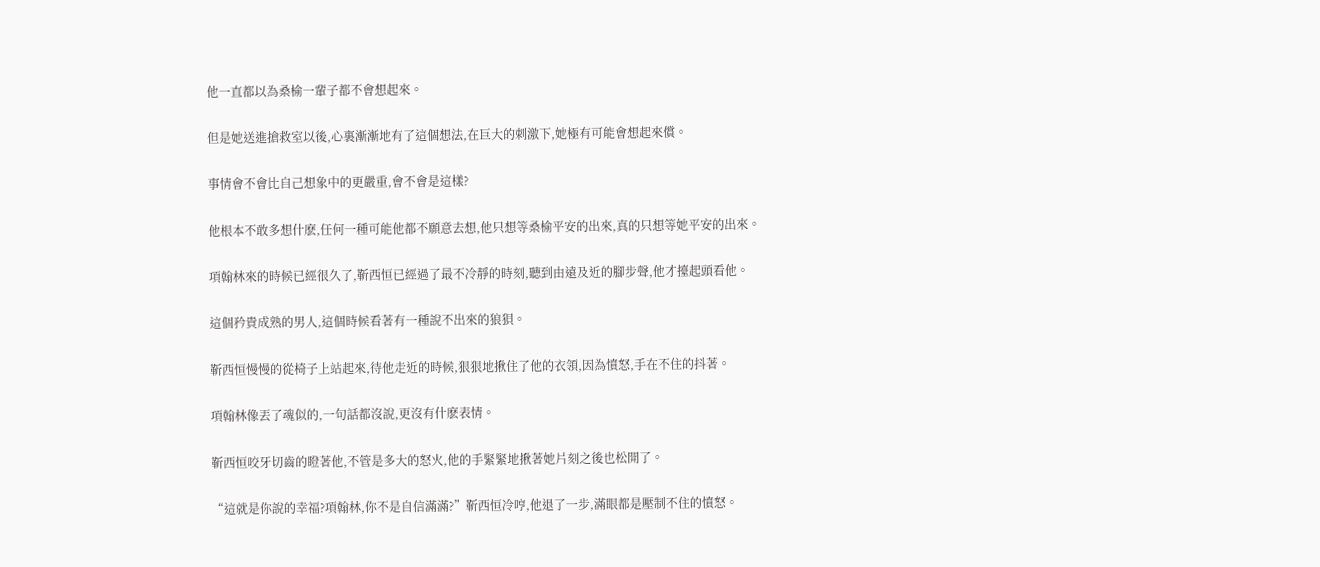他一直都以為桑榆一輩子都不會想起來。

但是她送進搶救室以後,心裏漸漸地有了這個想法,在巨大的刺激下,她極有可能會想起來償。

事情會不會比自己想象中的更嚴重,會不會是這樣?

他根本不敢多想什麽,任何一種可能他都不願意去想,他只想等桑榆平安的出來,真的只想等她平安的出來。

項翰林來的時候已經很久了,靳西恒已經過了最不冷靜的時刻,聽到由遠及近的腳步聲,他才擡起頭看他。

這個矜貴成熟的男人,這個時候看著有一種說不出來的狼狽。

靳西恒慢慢的從椅子上站起來,待他走近的時候,狠狠地揪住了他的衣領,因為憤怒,手在不住的抖著。

項翰林像丟了魂似的,一句話都沒說,更沒有什麽表情。

靳西恒咬牙切齒的瞪著他,不管是多大的怒火,他的手緊緊地揪著她片刻之後也松開了。

“這就是你說的幸福?項翰林,你不是自信滿滿?”靳西恒冷哼,他退了一步,滿眼都是壓制不住的憤怒。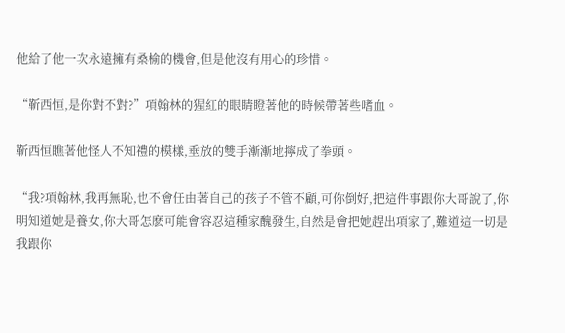他給了他一次永遠擁有桑榆的機會,但是他沒有用心的珍惜。

“靳西恒,是你對不對?”項翰林的猩紅的眼睛瞪著他的時候帶著些嗜血。

靳西恒瞧著他怪人不知禮的模樣,垂放的雙手漸漸地擰成了拳頭。

“我?項翰林,我再無恥,也不會任由著自己的孩子不管不顧,可你倒好,把這件事跟你大哥說了,你明知道她是養女,你大哥怎麽可能會容忍這種家醜發生,自然是會把她趕出項家了,難道這一切是我跟你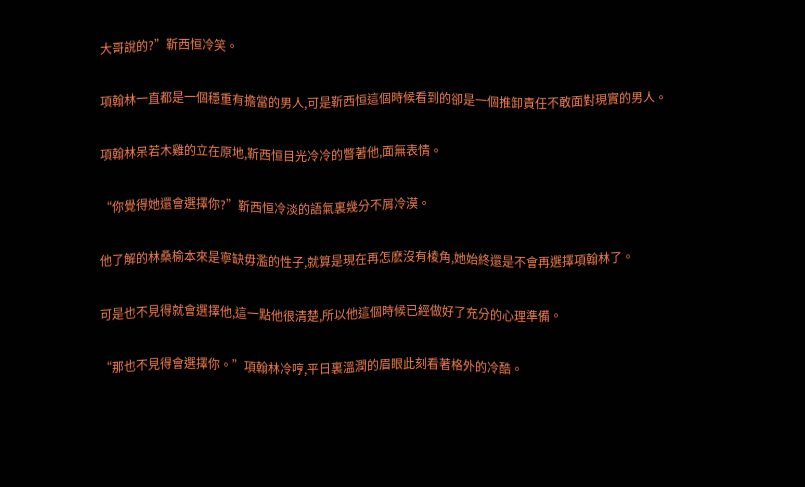大哥說的?”靳西恒冷笑。

項翰林一直都是一個穩重有擔當的男人,可是靳西恒這個時候看到的卻是一個推卸責任不敢面對現實的男人。

項翰林呆若木雞的立在原地,靳西恒目光冷冷的瞥著他,面無表情。

“你覺得她還會選擇你?”靳西恒冷淡的語氣裏幾分不屑冷漠。

他了解的林桑榆本來是寧缺毋濫的性子,就算是現在再怎麽沒有棱角,她始終還是不會再選擇項翰林了。

可是也不見得就會選擇他,這一點他很清楚,所以他這個時候已經做好了充分的心理準備。

“那也不見得會選擇你。”項翰林冷哼,平日裏溫潤的眉眼此刻看著格外的冷酷。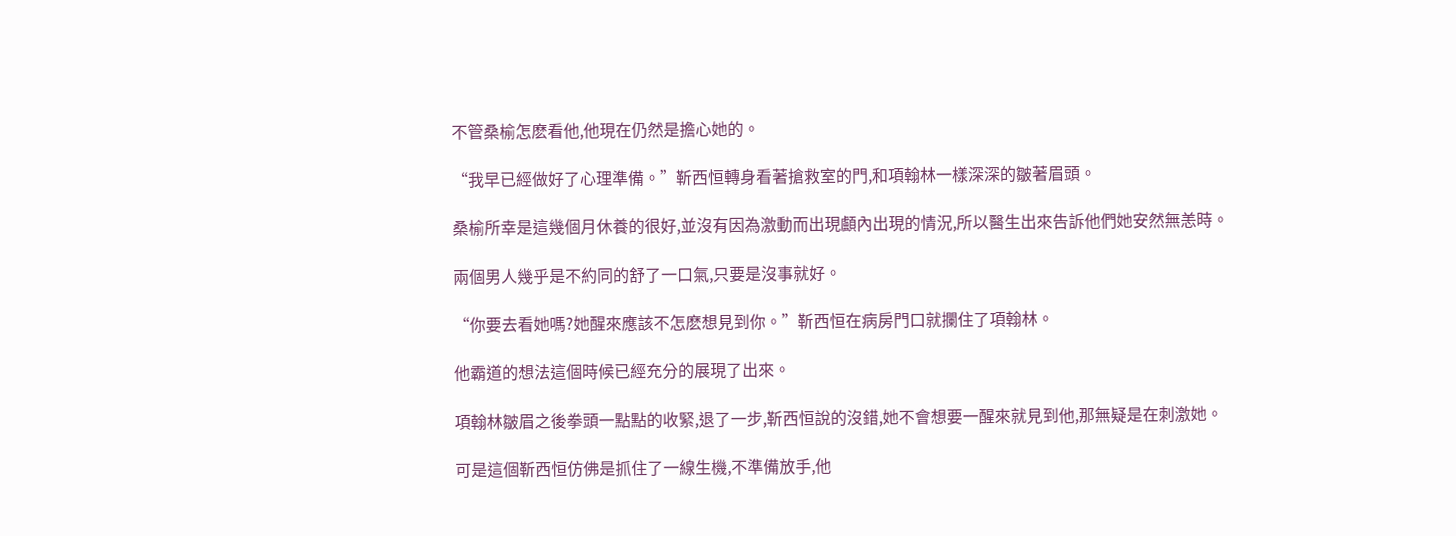不管桑榆怎麽看他,他現在仍然是擔心她的。

“我早已經做好了心理準備。”靳西恒轉身看著搶救室的門,和項翰林一樣深深的皺著眉頭。

桑榆所幸是這幾個月休養的很好,並沒有因為激動而出現顱內出現的情況,所以醫生出來告訴他們她安然無恙時。

兩個男人幾乎是不約同的舒了一口氣,只要是沒事就好。

“你要去看她嗎?她醒來應該不怎麽想見到你。”靳西恒在病房門口就攔住了項翰林。

他霸道的想法這個時候已經充分的展現了出來。

項翰林皺眉之後拳頭一點點的收緊,退了一步,靳西恒說的沒錯,她不會想要一醒來就見到他,那無疑是在刺激她。

可是這個靳西恒仿佛是抓住了一線生機,不準備放手,他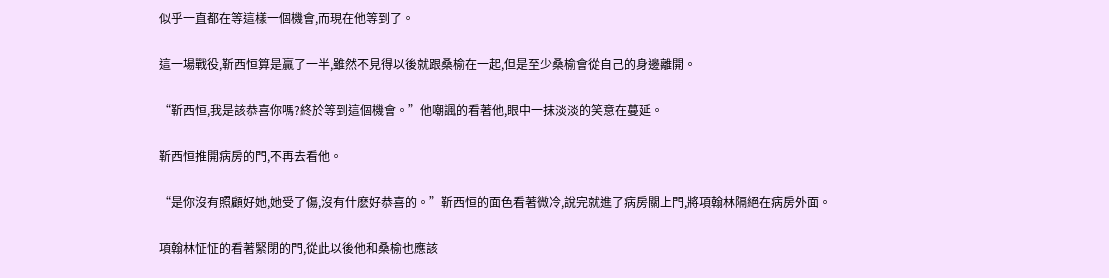似乎一直都在等這樣一個機會,而現在他等到了。

這一場戰役,靳西恒算是贏了一半,雖然不見得以後就跟桑榆在一起,但是至少桑榆會從自己的身邊離開。

“靳西恒,我是該恭喜你嗎?終於等到這個機會。”他嘲諷的看著他,眼中一抹淡淡的笑意在蔓延。

靳西恒推開病房的門,不再去看他。

“是你沒有照顧好她,她受了傷,沒有什麽好恭喜的。”靳西恒的面色看著微冷,說完就進了病房關上門,將項翰林隔絕在病房外面。

項翰林怔怔的看著緊閉的門,從此以後他和桑榆也應該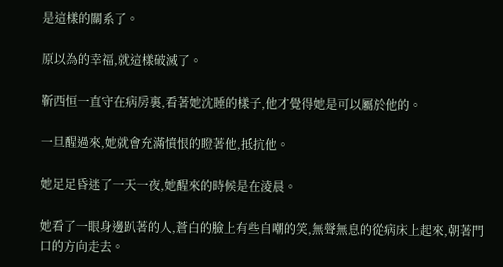是這樣的關系了。

原以為的幸福,就這樣破滅了。

靳西恒一直守在病房裏,看著她沈睡的樣子,他才覺得她是可以屬於他的。

一旦醒過來,她就會充滿憤恨的瞪著他,抵抗他。

她足足昏迷了一天一夜,她醒來的時候是在淩晨。

她看了一眼身邊趴著的人,蒼白的臉上有些自嘲的笑,無聲無息的從病床上起來,朝著門口的方向走去。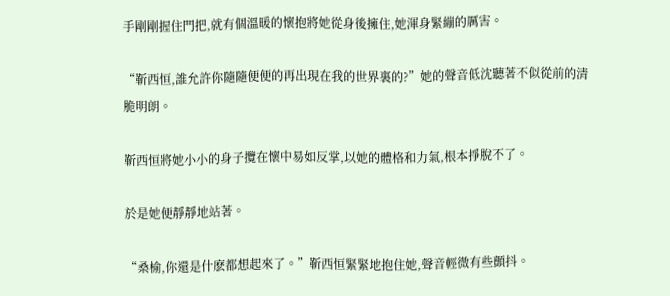手剛剛握住門把,就有個溫暖的懷抱將她從身後擁住,她渾身緊繃的厲害。

“靳西恒,誰允許你隨隨便便的再出現在我的世界裏的?”她的聲音低沈聽著不似從前的清脆明朗。

靳西恒將她小小的身子攬在懷中易如反掌,以她的體格和力氣,根本掙脫不了。

於是她便靜靜地站著。

“桑榆,你還是什麽都想起來了。”靳西恒緊緊地抱住她,聲音輕微有些顫抖。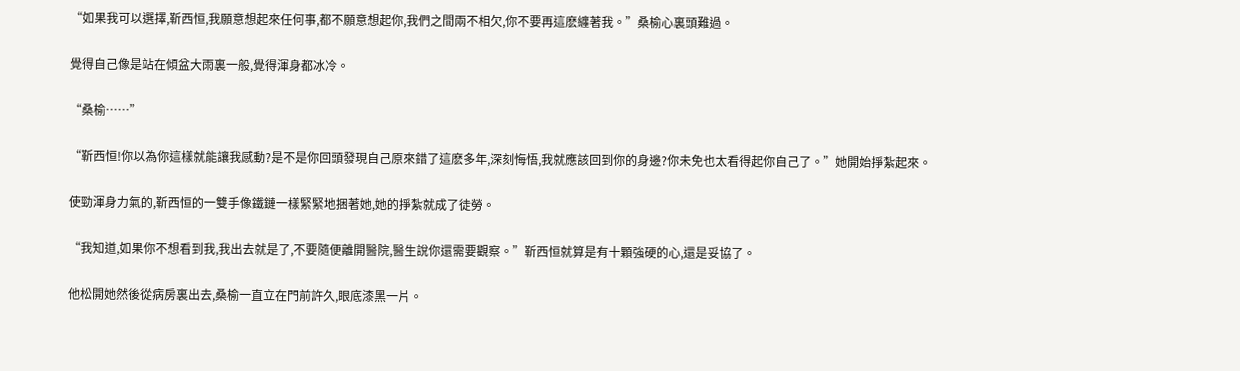“如果我可以選擇,靳西恒,我願意想起來任何事,都不願意想起你,我們之間兩不相欠,你不要再這麽纏著我。”桑榆心裏頭難過。

覺得自己像是站在傾盆大雨裏一般,覺得渾身都冰冷。

“桑榆……”

“靳西恒!你以為你這樣就能讓我感動?是不是你回頭發現自己原來錯了這麽多年,深刻悔悟,我就應該回到你的身邊?你未免也太看得起你自己了。”她開始掙紮起來。

使勁渾身力氣的,靳西恒的一雙手像鐵鏈一樣緊緊地捆著她,她的掙紮就成了徒勞。

“我知道,如果你不想看到我,我出去就是了,不要隨便離開醫院,醫生說你還需要觀察。”靳西恒就算是有十顆強硬的心,還是妥協了。

他松開她然後從病房裏出去,桑榆一直立在門前許久,眼底漆黑一片。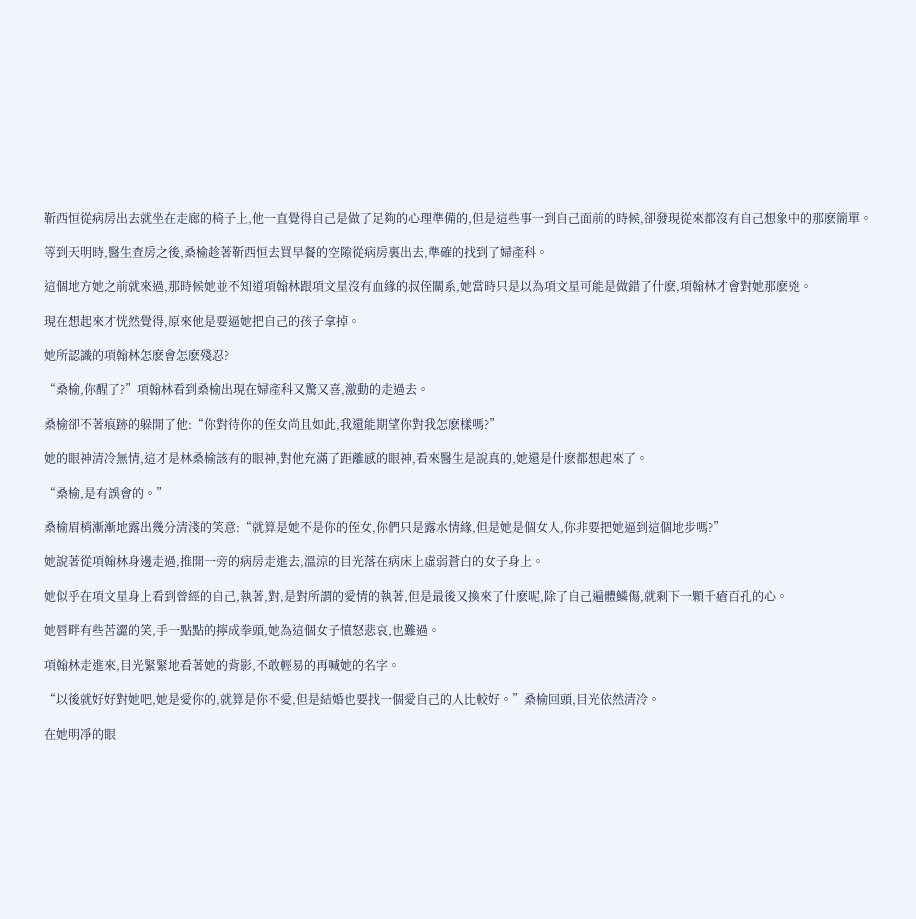靳西恒從病房出去就坐在走廊的椅子上,他一直覺得自己是做了足夠的心理準備的,但是這些事一到自己面前的時候,卻發現從來都沒有自己想象中的那麽簡單。

等到天明時,醫生查房之後,桑榆趁著靳西恒去買早餐的空隙從病房裏出去,準確的找到了婦產科。

這個地方她之前就來過,那時候她並不知道項翰林跟項文星沒有血緣的叔侄關系,她當時只是以為項文星可能是做錯了什麽,項翰林才會對她那麽兇。

現在想起來才恍然覺得,原來他是要逼她把自己的孩子拿掉。

她所認識的項翰林怎麽會怎麽殘忍?

“桑榆,你醒了?”項翰林看到桑榆出現在婦產科又驚又喜,激動的走過去。

桑榆卻不著痕跡的躲開了他:“你對待你的侄女尚且如此,我還能期望你對我怎麽樣嗎?”

她的眼神清冷無情,這才是林桑榆該有的眼神,對他充滿了距離感的眼神,看來醫生是說真的,她還是什麽都想起來了。

“桑榆,是有誤會的。”

桑榆眉梢漸漸地露出幾分清淺的笑意:“就算是她不是你的侄女,你們只是露水情緣,但是她是個女人,你非要把她逼到這個地步嗎?”

她說著從項翰林身邊走過,推開一旁的病房走進去,溫涼的目光落在病床上虛弱蒼白的女子身上。

她似乎在項文星身上看到曾經的自己,執著,對,是對所謂的愛情的執著,但是最後又換來了什麽呢,除了自己遍體鱗傷,就剩下一顆千瘡百孔的心。

她唇畔有些苦澀的笑,手一點點的擰成拳頭,她為這個女子憤怒悲哀,也難過。

項翰林走進來,目光緊緊地看著她的背影,不敢輕易的再喊她的名字。

“以後就好好對她吧,她是愛你的,就算是你不愛,但是結婚也要找一個愛自己的人比較好。”桑榆回頭,目光依然清冷。

在她明凈的眼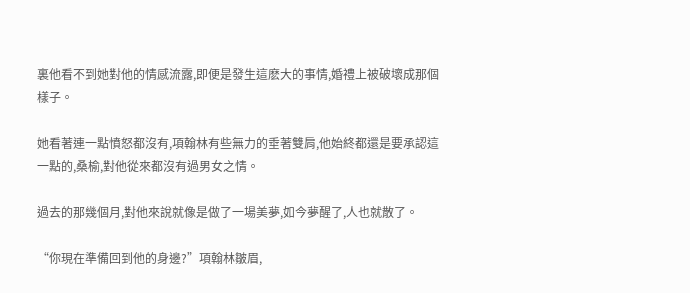裏他看不到她對他的情感流露,即便是發生這麽大的事情,婚禮上被破壞成那個樣子。

她看著連一點憤怒都沒有,項翰林有些無力的垂著雙肩,他始終都還是要承認這一點的,桑榆,對他從來都沒有過男女之情。

過去的那幾個月,對他來說就像是做了一場美夢,如今夢醒了,人也就散了。

“你現在準備回到他的身邊?”項翰林皺眉,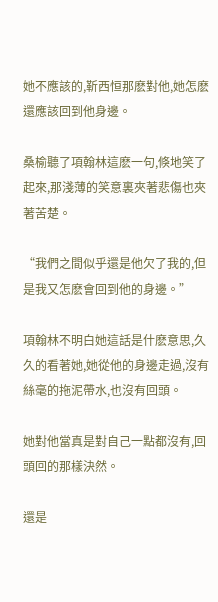她不應該的,靳西恒那麽對他,她怎麽還應該回到他身邊。

桑榆聽了項翰林這麽一句,倏地笑了起來,那淺薄的笑意裏夾著悲傷也夾著苦楚。

“我們之間似乎還是他欠了我的,但是我又怎麽會回到他的身邊。”

項翰林不明白她這話是什麽意思,久久的看著她,她從他的身邊走過,沒有絲毫的拖泥帶水,也沒有回頭。

她對他當真是對自己一點都沒有,回頭回的那樣決然。

還是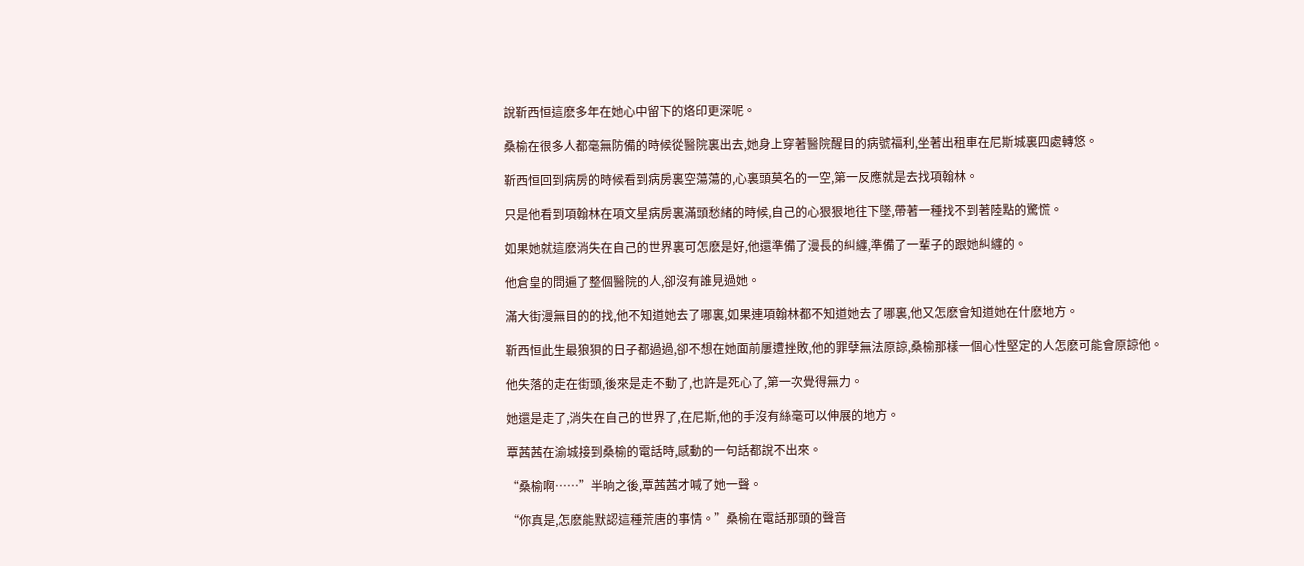說靳西恒這麽多年在她心中留下的烙印更深呢。

桑榆在很多人都毫無防備的時候從醫院裏出去,她身上穿著醫院醒目的病號福利,坐著出租車在尼斯城裏四處轉悠。

靳西恒回到病房的時候看到病房裏空蕩蕩的,心裏頭莫名的一空,第一反應就是去找項翰林。

只是他看到項翰林在項文星病房裏滿頭愁緒的時候,自己的心狠狠地往下墜,帶著一種找不到著陸點的驚慌。

如果她就這麽消失在自己的世界裏可怎麽是好,他還準備了漫長的糾纏,準備了一輩子的跟她糾纏的。

他倉皇的問遍了整個醫院的人,卻沒有誰見過她。

滿大街漫無目的的找,他不知道她去了哪裏,如果連項翰林都不知道她去了哪裏,他又怎麽會知道她在什麽地方。

靳西恒此生最狼狽的日子都過過,卻不想在她面前屢遭挫敗,他的罪孽無法原諒,桑榆那樣一個心性堅定的人怎麽可能會原諒他。

他失落的走在街頭,後來是走不動了,也許是死心了,第一次覺得無力。

她還是走了,消失在自己的世界了,在尼斯,他的手沒有絲毫可以伸展的地方。

覃茜茜在渝城接到桑榆的電話時,感動的一句話都說不出來。

“桑榆啊……”半晌之後,覃茜茜才喊了她一聲。

“你真是,怎麽能默認這種荒唐的事情。”桑榆在電話那頭的聲音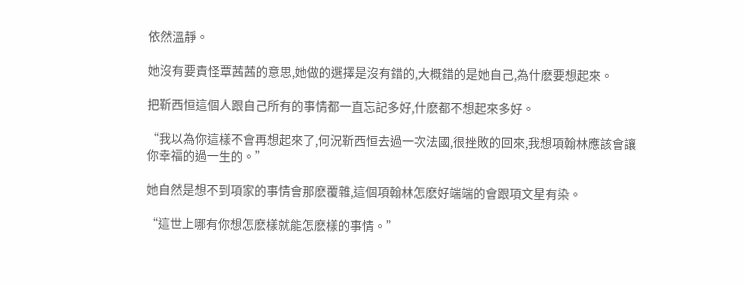依然溫靜。

她沒有要責怪覃茜茜的意思,她做的選擇是沒有錯的,大概錯的是她自己,為什麽要想起來。

把靳西恒這個人跟自己所有的事情都一直忘記多好,什麽都不想起來多好。

“我以為你這樣不會再想起來了,何況靳西恒去過一次法國,很挫敗的回來,我想項翰林應該會讓你幸福的過一生的。”

她自然是想不到項家的事情會那麽覆雜,這個項翰林怎麽好端端的會跟項文星有染。

“這世上哪有你想怎麽樣就能怎麽樣的事情。”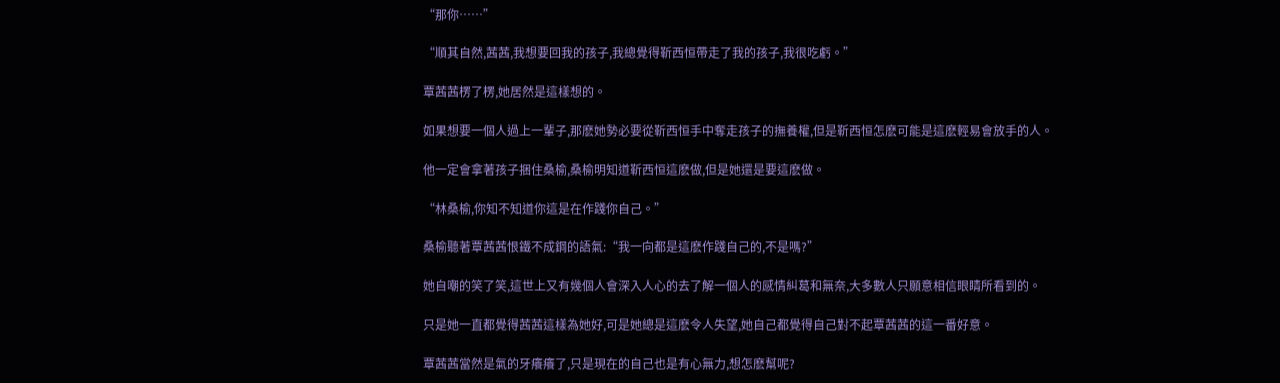“那你……”

“順其自然,茜茜,我想要回我的孩子,我總覺得靳西恒帶走了我的孩子,我很吃虧。”

覃茜茜楞了楞,她居然是這樣想的。

如果想要一個人過上一輩子,那麽她勢必要從靳西恒手中奪走孩子的撫養權,但是靳西恒怎麽可能是這麽輕易會放手的人。

他一定會拿著孩子捆住桑榆,桑榆明知道靳西恒這麽做,但是她還是要這麽做。

“林桑榆,你知不知道你這是在作踐你自己。”

桑榆聽著覃茜茜恨鐵不成鋼的語氣:“我一向都是這麽作踐自己的,不是嗎?”

她自嘲的笑了笑,這世上又有幾個人會深入人心的去了解一個人的感情糾葛和無奈,大多數人只願意相信眼睛所看到的。

只是她一直都覺得茜茜這樣為她好,可是她總是這麽令人失望,她自己都覺得自己對不起覃茜茜的這一番好意。

覃茜茜當然是氣的牙癢癢了,只是現在的自己也是有心無力,想怎麽幫呢?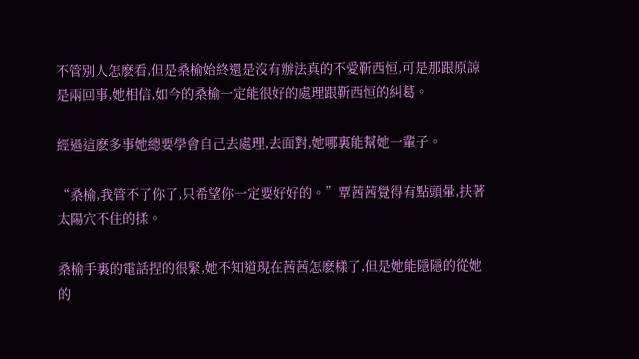不管別人怎麽看,但是桑榆始終還是沒有辦法真的不愛靳西恒,可是那跟原諒是兩回事,她相信,如今的桑榆一定能很好的處理跟靳西恒的糾葛。

經過這麽多事她總要學會自己去處理,去面對,她哪裏能幫她一輩子。

“桑榆,我管不了你了,只希望你一定要好好的。”覃茜茜覺得有點頭暈,扶著太陽穴不住的揉。

桑榆手裏的電話捏的很緊,她不知道現在茜茜怎麽樣了,但是她能隱隱的從她的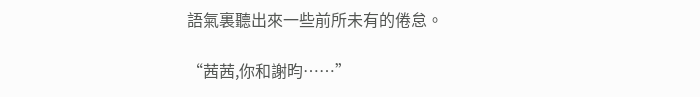語氣裏聽出來一些前所未有的倦怠。

“茜茜,你和謝昀……”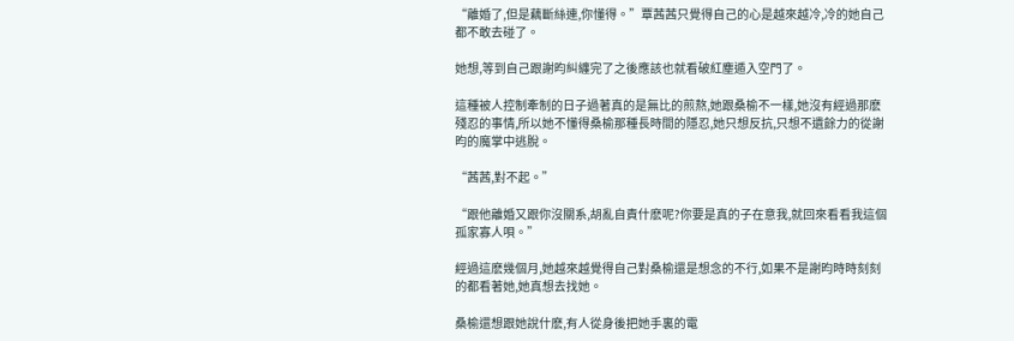“離婚了,但是藕斷絲連,你懂得。”覃茜茜只覺得自己的心是越來越冷,冷的她自己都不敢去碰了。

她想,等到自己跟謝昀糾纏完了之後應該也就看破紅塵遁入空門了。

這種被人控制牽制的日子過著真的是無比的煎熬,她跟桑榆不一樣,她沒有經過那麽殘忍的事情,所以她不懂得桑榆那種長時間的隱忍,她只想反抗,只想不遺餘力的從謝昀的魔掌中逃脫。

“茜茜,對不起。”

“跟他離婚又跟你沒關系,胡亂自責什麽呢?你要是真的子在意我,就回來看看我這個孤家寡人唄。”

經過這麽幾個月,她越來越覺得自己對桑榆還是想念的不行,如果不是謝昀時時刻刻的都看著她,她真想去找她。

桑榆還想跟她說什麽,有人從身後把她手裏的電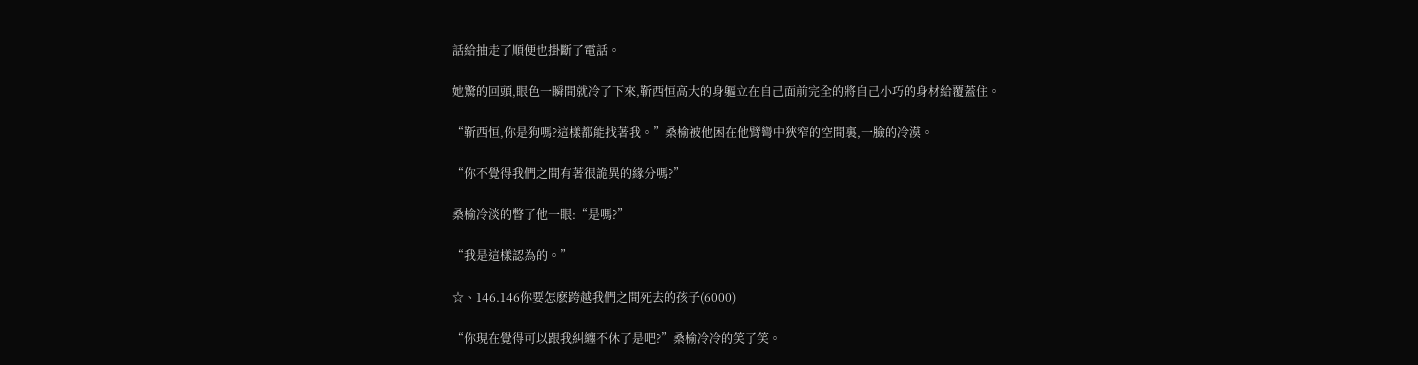話給抽走了順便也掛斷了電話。

她驚的回頭,眼色一瞬間就冷了下來,靳西恒高大的身軀立在自己面前完全的將自己小巧的身材給覆蓋住。

“靳西恒,你是狗嗎?這樣都能找著我。”桑榆被他困在他臂彎中狹窄的空間裏,一臉的冷漠。

“你不覺得我們之間有著很詭異的緣分嗎?”

桑榆冷淡的瞥了他一眼:“是嗎?”

“我是這樣認為的。”

☆、146.146你要怎麽跨越我們之間死去的孩子(6000)

“你現在覺得可以跟我糾纏不休了是吧?”桑榆冷冷的笑了笑。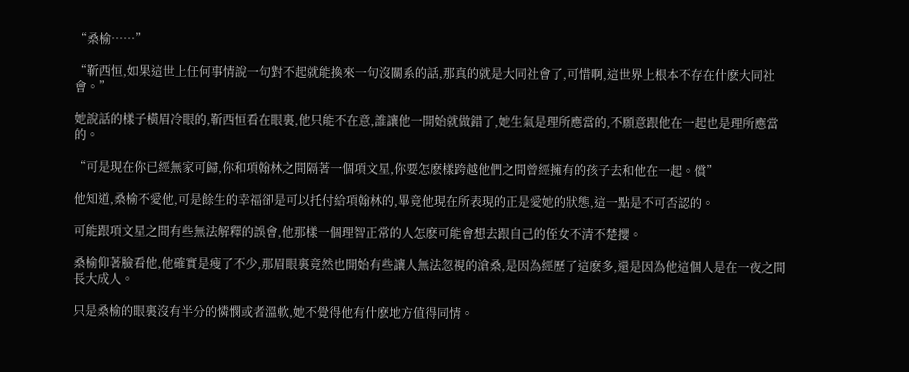“桑榆……”

“靳西恒,如果這世上任何事情說一句對不起就能換來一句沒關系的話,那真的就是大同社會了,可惜啊,這世界上根本不存在什麽大同社會。”

她說話的樣子橫眉冷眼的,靳西恒看在眼裏,他只能不在意,誰讓他一開始就做錯了,她生氣是理所應當的,不願意跟他在一起也是理所應當的。

“可是現在你已經無家可歸,你和項翰林之間隔著一個項文星,你要怎麽樣跨越他們之間曾經擁有的孩子去和他在一起。償”

他知道,桑榆不愛他,可是餘生的幸福卻是可以托付給項翰林的,畢竟他現在所表現的正是愛她的狀態,這一點是不可否認的。

可能跟項文星之間有些無法解釋的誤會,他那樣一個理智正常的人怎麽可能會想去跟自己的侄女不清不楚攖。

桑榆仰著臉看他,他確實是瘦了不少,那眉眼裏竟然也開始有些讓人無法忽視的滄桑,是因為經歷了這麽多,還是因為他這個人是在一夜之間長大成人。

只是桑榆的眼裏沒有半分的憐憫或者溫軟,她不覺得他有什麽地方值得同情。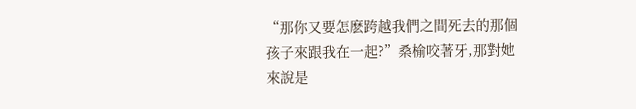“那你又要怎麽跨越我們之間死去的那個孩子來跟我在一起?”桑榆咬著牙,那對她來說是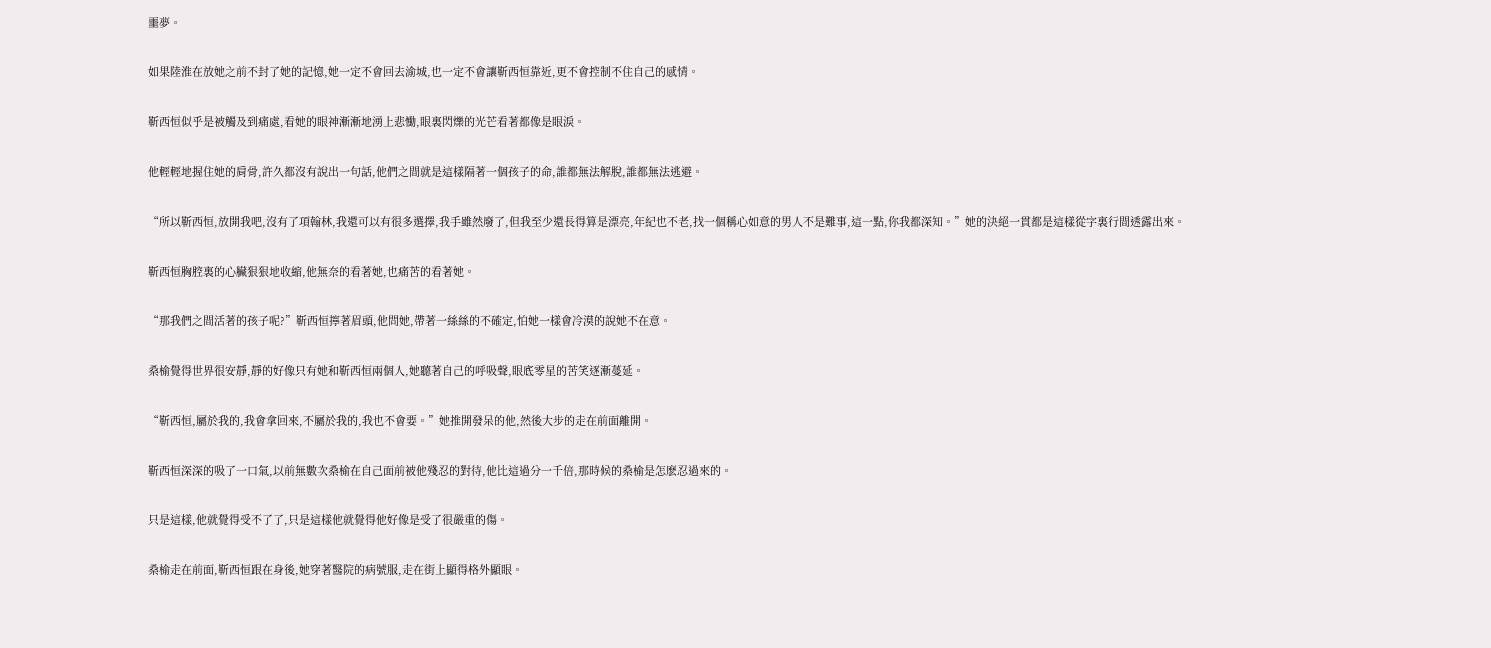噩夢。

如果陸淮在放她之前不封了她的記憶,她一定不會回去渝城,也一定不會讓靳西恒靠近,更不會控制不住自己的感情。

靳西恒似乎是被觸及到痛處,看她的眼神漸漸地湧上悲慟,眼裏閃爍的光芒看著都像是眼淚。

他輕輕地握住她的肩骨,許久都沒有說出一句話,他們之間就是這樣隔著一個孩子的命,誰都無法解脫,誰都無法逃避。

“所以靳西恒,放開我吧,沒有了項翰林,我還可以有很多選擇,我手雖然廢了,但我至少還長得算是漂亮,年紀也不老,找一個稱心如意的男人不是難事,這一點,你我都深知。”她的決絕一貫都是這樣從字裏行間透露出來。

靳西恒胸腔裏的心臟狠狠地收縮,他無奈的看著她,也痛苦的看著她。

“那我們之間活著的孩子呢?”靳西恒擰著眉頭,他問她,帶著一絲絲的不確定,怕她一樣會冷漠的說她不在意。

桑榆覺得世界很安靜,靜的好像只有她和靳西恒兩個人,她聽著自己的呼吸聲,眼底零星的苦笑逐漸蔓延。

“靳西恒,屬於我的,我會拿回來,不屬於我的,我也不會要。”她推開發呆的他,然後大步的走在前面離開。

靳西恒深深的吸了一口氣,以前無數次桑榆在自己面前被他殘忍的對待,他比這過分一千倍,那時候的桑榆是怎麽忍過來的。

只是這樣,他就覺得受不了了,只是這樣他就覺得他好像是受了很嚴重的傷。

桑榆走在前面,靳西恒跟在身後,她穿著醫院的病號服,走在街上顯得格外顯眼。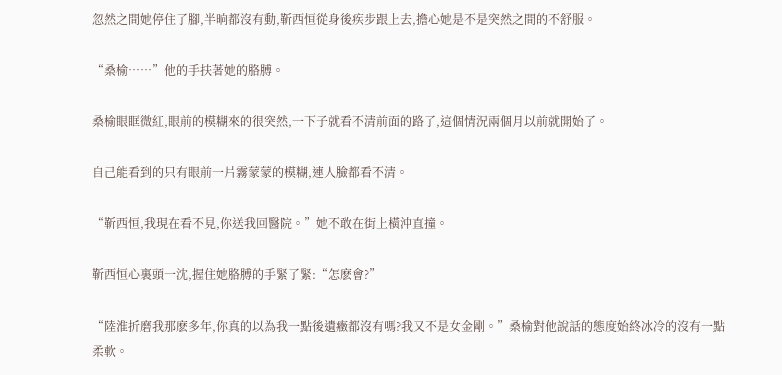忽然之間她停住了腳,半晌都沒有動,靳西恒從身後疾步跟上去,擔心她是不是突然之間的不舒服。

“桑榆……”他的手扶著她的胳膊。

桑榆眼眶微紅,眼前的模糊來的很突然,一下子就看不清前面的路了,這個情況兩個月以前就開始了。

自己能看到的只有眼前一片霧蒙蒙的模糊,連人臉都看不清。

“靳西恒,我現在看不見,你送我回醫院。”她不敢在街上橫沖直撞。

靳西恒心裏頭一沈,握住她胳膊的手緊了緊:“怎麽會?”

“陸淮折磨我那麽多年,你真的以為我一點後遺癥都沒有嗎?我又不是女金剛。”桑榆對他說話的態度始終冰冷的沒有一點柔軟。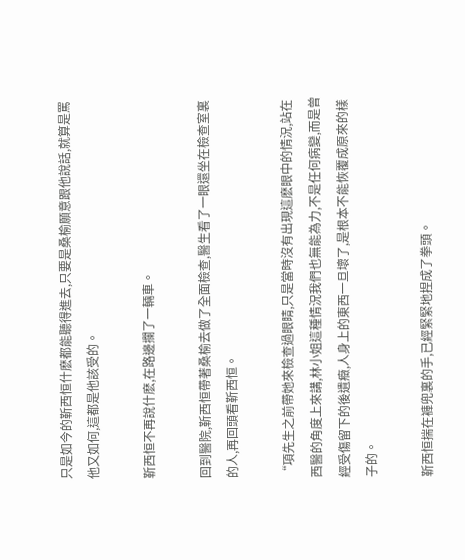只是如今的靳西恒什麽都能聽得進去,只要是桑榆願意跟他說話,就算是罵他又如何,這都是他該受的。

靳西恒不再說什麽,在路邊攔了一輛車。

回到醫院,靳西恒帶著桑榆去做了全面檢查,醫生看了一眼還坐在檢查室裏的人,再回頭看靳西恒。

“項先生之前帶她來檢查過眼睛,只是當時沒有出現這麽眼中的情況,站在西醫的角度上來講,林小姐這種情況我們也無能為力,不是任何病變,而是曾經受傷留下的後遺癥,人身上的東西一旦壞了,是根本不能恢覆成原來的樣子的。

靳西恒揣在褲兜裏的手,已經緊緊地捏成了拳頭。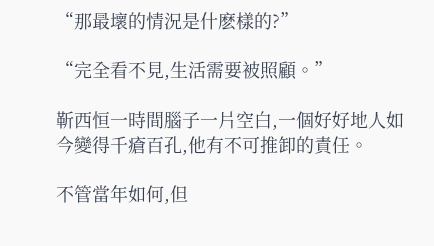“那最壞的情況是什麽樣的?”

“完全看不見,生活需要被照顧。”

靳西恒一時間腦子一片空白,一個好好地人如今變得千瘡百孔,他有不可推卸的責任。

不管當年如何,但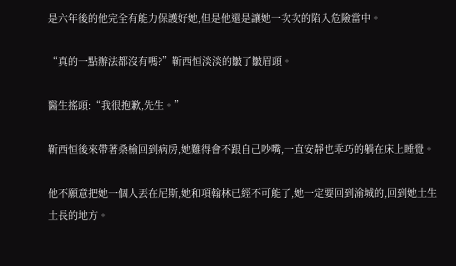是六年後的他完全有能力保護好她,但是他還是讓她一次次的陷入危險當中。

“真的一點辦法都沒有嗎?”靳西恒淡淡的皺了皺眉頭。

醫生搖頭:“我很抱歉,先生。”

靳西恒後來帶著桑榆回到病房,她難得會不跟自己吵嘴,一直安靜也乖巧的躺在床上睡覺。

他不願意把她一個人丟在尼斯,她和項翰林已經不可能了,她一定要回到渝城的,回到她土生土長的地方。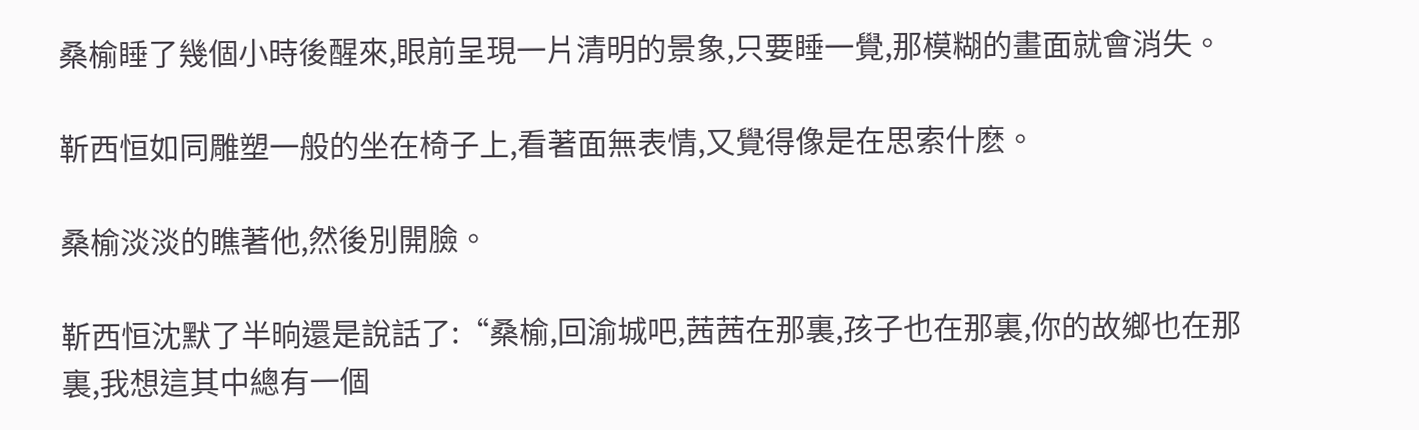桑榆睡了幾個小時後醒來,眼前呈現一片清明的景象,只要睡一覺,那模糊的畫面就會消失。

靳西恒如同雕塑一般的坐在椅子上,看著面無表情,又覺得像是在思索什麽。

桑榆淡淡的瞧著他,然後別開臉。

靳西恒沈默了半晌還是說話了:“桑榆,回渝城吧,茜茜在那裏,孩子也在那裏,你的故鄉也在那裏,我想這其中總有一個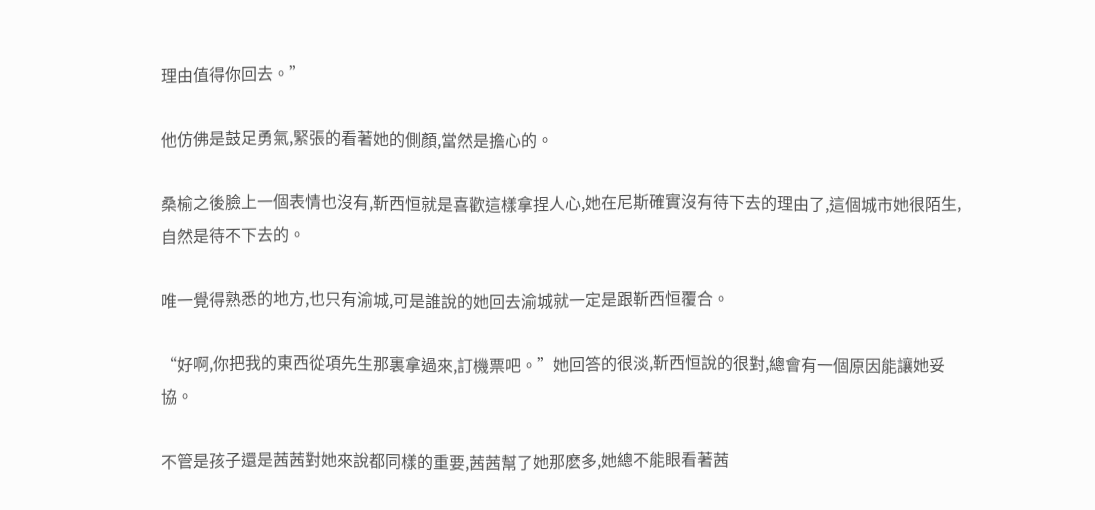理由值得你回去。”

他仿佛是鼓足勇氣,緊張的看著她的側顏,當然是擔心的。

桑榆之後臉上一個表情也沒有,靳西恒就是喜歡這樣拿捏人心,她在尼斯確實沒有待下去的理由了,這個城市她很陌生,自然是待不下去的。

唯一覺得熟悉的地方,也只有渝城,可是誰說的她回去渝城就一定是跟靳西恒覆合。

“好啊,你把我的東西從項先生那裏拿過來,訂機票吧。”她回答的很淡,靳西恒說的很對,總會有一個原因能讓她妥協。

不管是孩子還是茜茜對她來說都同樣的重要,茜茜幫了她那麽多,她總不能眼看著茜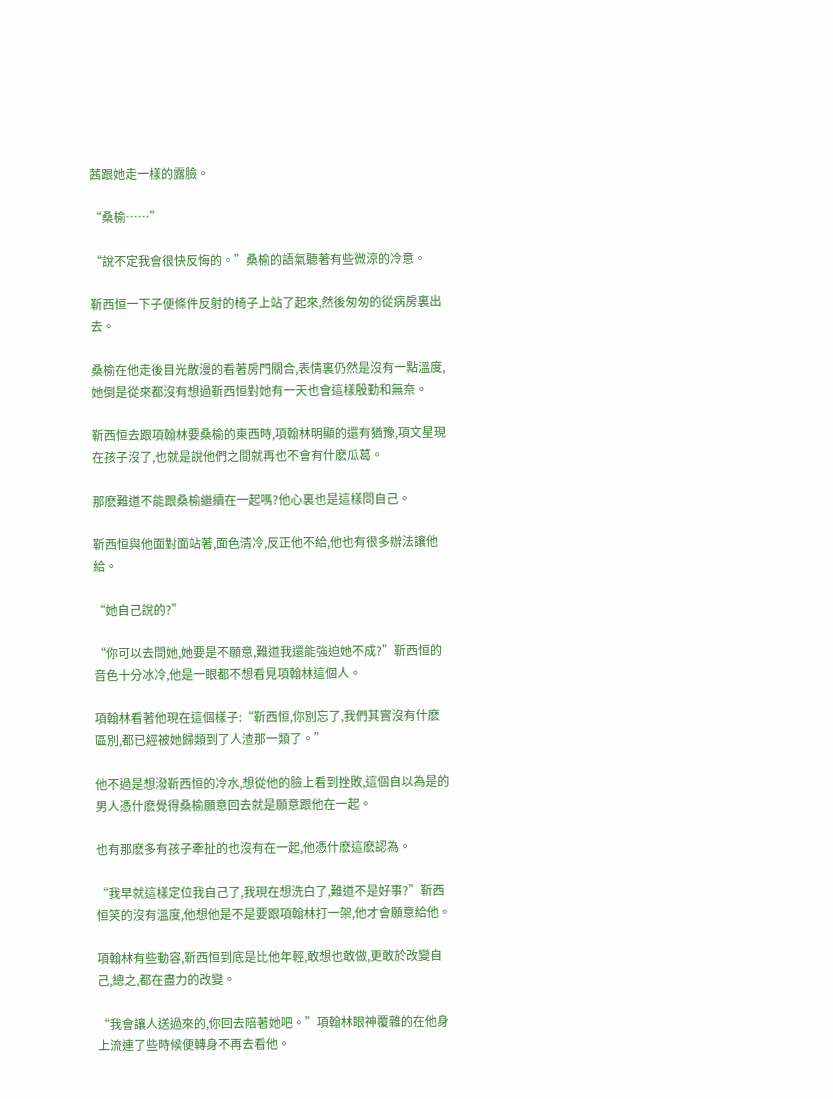茜跟她走一樣的露臉。

“桑榆……”

“說不定我會很快反悔的。”桑榆的語氣聽著有些微涼的冷意。

靳西恒一下子便條件反射的椅子上站了起來,然後匆匆的從病房裏出去。

桑榆在他走後目光散漫的看著房門關合,表情裏仍然是沒有一點溫度,她倒是從來都沒有想過靳西恒對她有一天也會這樣殷勤和無奈。

靳西恒去跟項翰林要桑榆的東西時,項翰林明顯的還有猶豫,項文星現在孩子沒了,也就是說他們之間就再也不會有什麽瓜葛。

那麽難道不能跟桑榆繼續在一起嗎?他心裏也是這樣問自己。

靳西恒與他面對面站著,面色清冷,反正他不給,他也有很多辦法讓他給。

“她自己說的?”

“你可以去問她,她要是不願意,難道我還能強迫她不成?”靳西恒的音色十分冰冷,他是一眼都不想看見項翰林這個人。

項翰林看著他現在這個樣子:“靳西恒,你別忘了,我們其實沒有什麽區別,都已經被她歸類到了人渣那一類了。”

他不過是想潑靳西恒的冷水,想從他的臉上看到挫敗,這個自以為是的男人憑什麽覺得桑榆願意回去就是願意跟他在一起。

也有那麽多有孩子牽扯的也沒有在一起,他憑什麽這麽認為。

“我早就這樣定位我自己了,我現在想洗白了,難道不是好事?”靳西恒笑的沒有溫度,他想他是不是要跟項翰林打一架,他才會願意給他。

項翰林有些動容,靳西恒到底是比他年輕,敢想也敢做,更敢於改變自己,總之,都在盡力的改變。

“我會讓人送過來的,你回去陪著她吧。”項翰林眼神覆雜的在他身上流連了些時候便轉身不再去看他。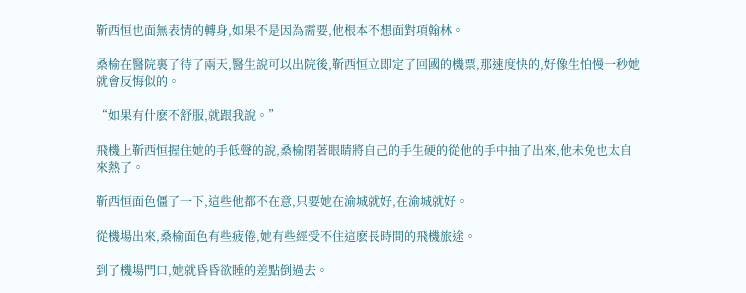靳西恒也面無表情的轉身,如果不是因為需要,他根本不想面對項翰林。

桑榆在醫院裏了待了兩天,醫生說可以出院後,靳西恒立即定了回國的機票,那速度快的,好像生怕慢一秒她就會反悔似的。

“如果有什麽不舒服,就跟我說。”

飛機上靳西恒握住她的手低聲的說,桑榆閉著眼睛將自己的手生硬的從他的手中抽了出來,他未免也太自來熱了。

靳西恒面色僵了一下,這些他都不在意,只要她在渝城就好,在渝城就好。

從機場出來,桑榆面色有些疲倦,她有些經受不住這麽長時間的飛機旅途。

到了機場門口,她就昏昏欲睡的差點倒過去。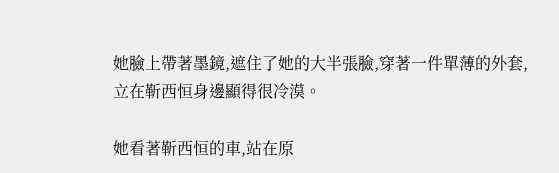她臉上帶著墨鏡,遮住了她的大半張臉,穿著一件單薄的外套,立在靳西恒身邊顯得很冷漠。

她看著靳西恒的車,站在原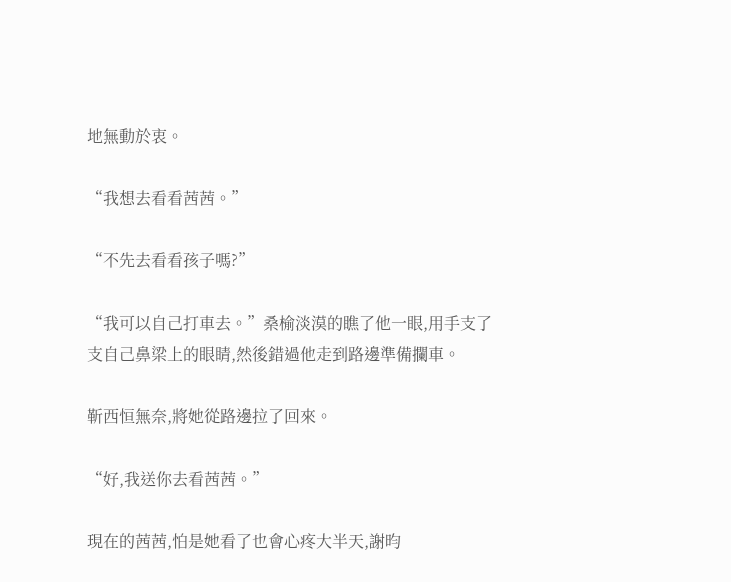地無動於衷。

“我想去看看茜茜。”

“不先去看看孩子嗎?”

“我可以自己打車去。”桑榆淡漠的瞧了他一眼,用手支了支自己鼻梁上的眼睛,然後錯過他走到路邊準備攔車。

靳西恒無奈,將她從路邊拉了回來。

“好,我送你去看茜茜。”

現在的茜茜,怕是她看了也會心疼大半天,謝昀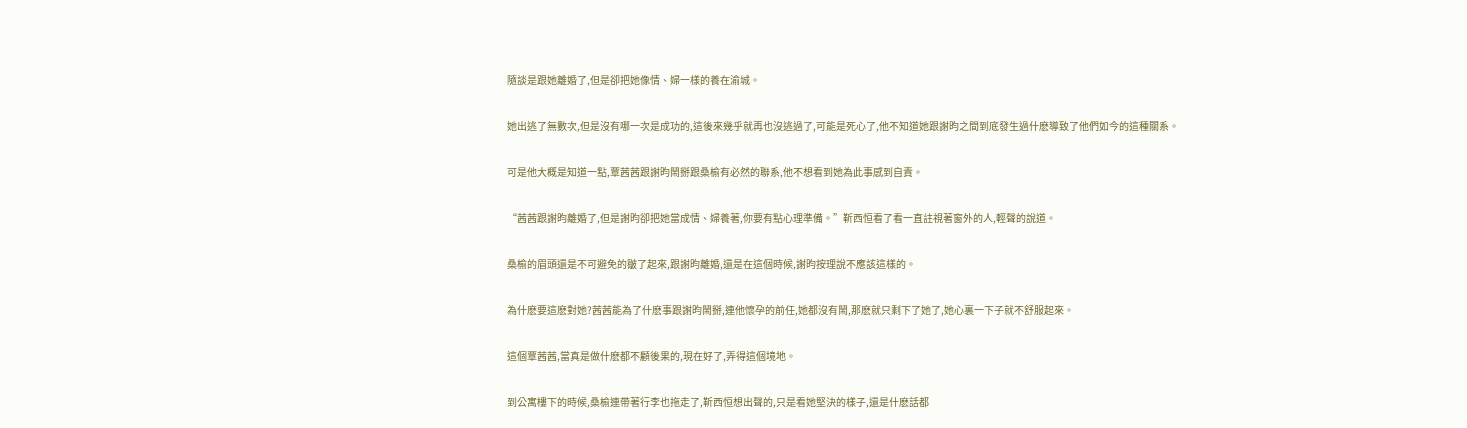隨談是跟她離婚了,但是卻把她像情、婦一樣的養在渝城。

她出逃了無數次,但是沒有哪一次是成功的,這後來幾乎就再也沒逃過了,可能是死心了,他不知道她跟謝昀之間到底發生過什麽導致了他們如今的這種關系。

可是他大概是知道一點,覃茜茜跟謝昀鬧掰跟桑榆有必然的聯系,他不想看到她為此事感到自責。

“茜茜跟謝昀離婚了,但是謝昀卻把她當成情、婦養著,你要有點心理準備。”靳西恒看了看一直註視著窗外的人,輕聲的說道。

桑榆的眉頭還是不可避免的皺了起來,跟謝昀離婚,還是在這個時候,謝昀按理說不應該這樣的。

為什麽要這麽對她?茜茜能為了什麽事跟謝昀鬧掰,連他懷孕的前任,她都沒有鬧,那麽就只剩下了她了,她心裏一下子就不舒服起來。

這個覃茜茜,當真是做什麽都不顧後果的,現在好了,弄得這個境地。

到公寓樓下的時候,桑榆連帶著行李也拖走了,靳西恒想出聲的,只是看她堅決的樣子,還是什麽話都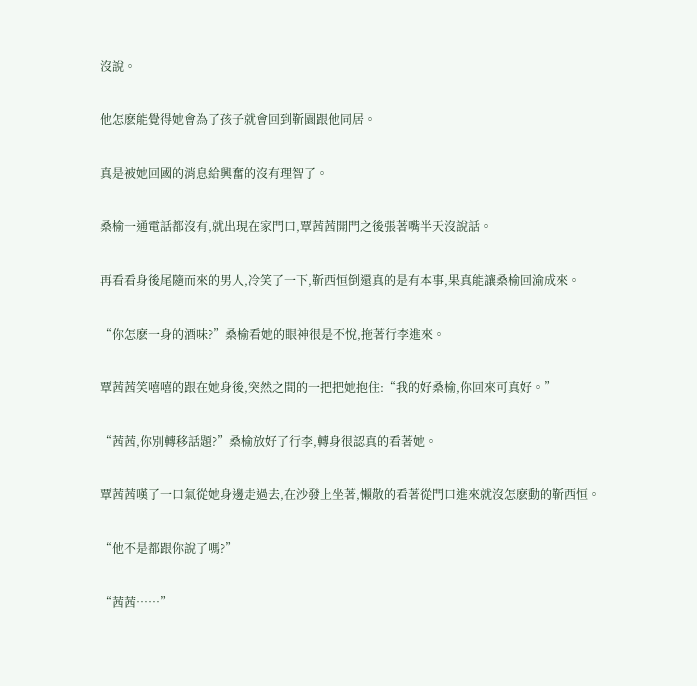沒說。

他怎麽能覺得她會為了孩子就會回到靳園跟他同居。

真是被她回國的消息給興奮的沒有理智了。

桑榆一通電話都沒有,就出現在家門口,覃茜茜開門之後張著嘴半天沒說話。

再看看身後尾隨而來的男人,冷笑了一下,靳西恒倒還真的是有本事,果真能讓桑榆回渝成來。

“你怎麽一身的酒味?”桑榆看她的眼神很是不悅,拖著行李進來。

覃茜茜笑嘻嘻的跟在她身後,突然之間的一把把她抱住:“我的好桑榆,你回來可真好。”

“茜茜,你別轉移話題?”桑榆放好了行李,轉身很認真的看著她。

覃茜茜嘆了一口氣從她身邊走過去,在沙發上坐著,懶散的看著從門口進來就沒怎麽動的靳西恒。

“他不是都跟你說了嗎?”

“茜茜……”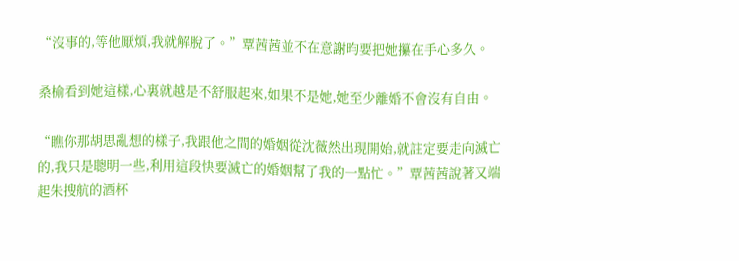“沒事的,等他厭煩,我就解脫了。”覃茜茜並不在意謝昀要把她攥在手心多久。

桑榆看到她這樣,心裏就越是不舒服起來,如果不是她,她至少離婚不會沒有自由。

“瞧你那胡思亂想的樣子,我跟他之間的婚姻從沈薇然出現開始,就註定要走向滅亡的,我只是聰明一些,利用這段快要滅亡的婚姻幫了我的一點忙。”覃茜茜說著又端起朱搜航的酒杯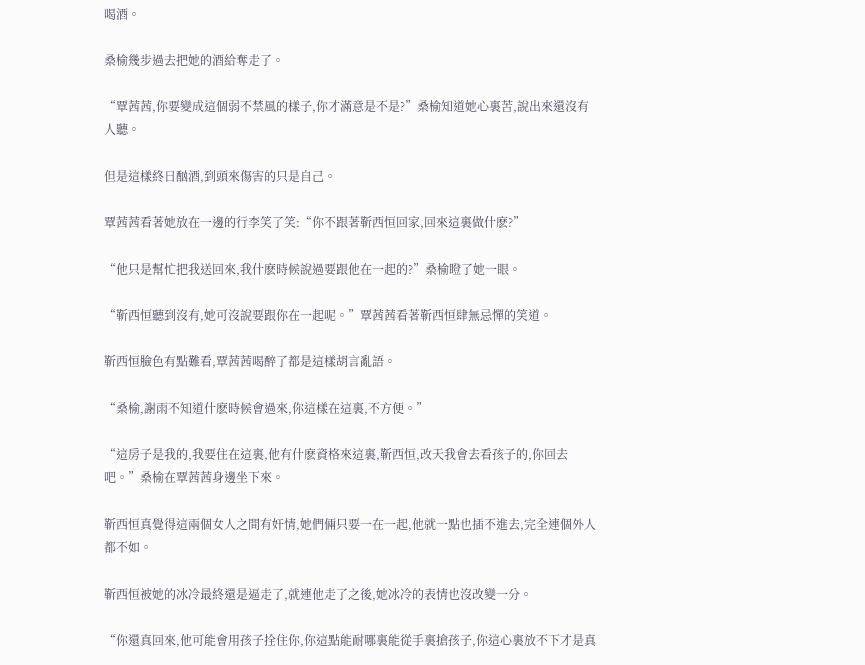喝酒。

桑榆幾步過去把她的酒給奪走了。

“覃茜茜,你要變成這個弱不禁風的樣子,你才滿意是不是?”桑榆知道她心裏苦,說出來還沒有人聽。

但是這樣終日酗酒,到頭來傷害的只是自己。

覃茜茜看著她放在一邊的行李笑了笑:“你不跟著靳西恒回家,回來這裏做什麽?”

“他只是幫忙把我送回來,我什麽時候說過要跟他在一起的?”桑榆瞪了她一眼。

“靳西恒聽到沒有,她可沒說要跟你在一起呢。”覃茜茜看著靳西恒肆無忌憚的笑道。

靳西恒臉色有點難看,覃茜茜喝醉了都是這樣胡言亂語。

“桑榆,謝雨不知道什麽時候會過來,你這樣在這裏,不方便。”

“這房子是我的,我要住在這裏,他有什麽資格來這裏,靳西恒,改天我會去看孩子的,你回去吧。”桑榆在覃茜茜身邊坐下來。

靳西恒真覺得這兩個女人之間有奸情,她們倆只要一在一起,他就一點也插不進去,完全連個外人都不如。

靳西恒被她的冰冷最終還是逼走了,就連他走了之後,她冰冷的表情也沒改變一分。

“你還真回來,他可能會用孩子拴住你,你這點能耐哪裏能從手裏搶孩子,你這心裏放不下才是真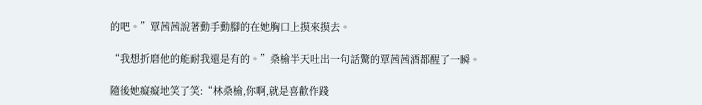的吧。”覃茜茜說著動手動腳的在她胸口上摸來摸去。

“我想折磨他的能耐我還是有的。”桑榆半天吐出一句話驚的覃茜茜酒都醒了一瞬。

隨後她癡癡地笑了笑:“林桑榆,你啊,就是喜歡作踐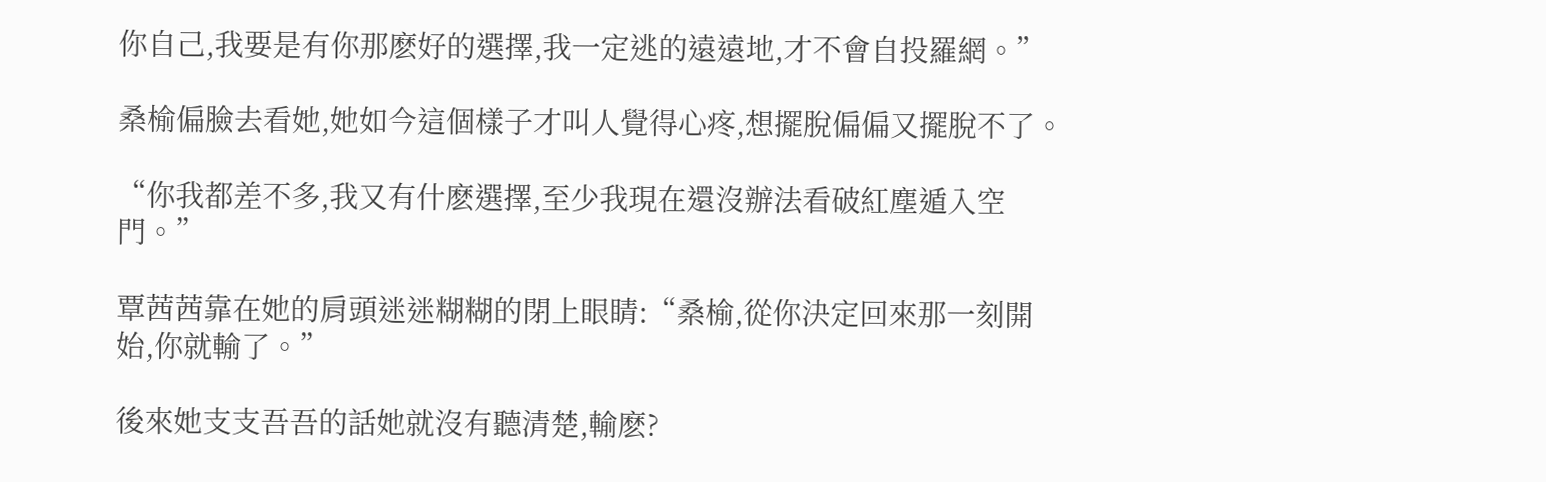你自己,我要是有你那麽好的選擇,我一定逃的遠遠地,才不會自投羅網。”

桑榆偏臉去看她,她如今這個樣子才叫人覺得心疼,想擺脫偏偏又擺脫不了。

“你我都差不多,我又有什麽選擇,至少我現在還沒辦法看破紅塵遁入空門。”

覃茜茜靠在她的肩頭迷迷糊糊的閉上眼睛:“桑榆,從你決定回來那一刻開始,你就輸了。”

後來她支支吾吾的話她就沒有聽清楚,輸麽?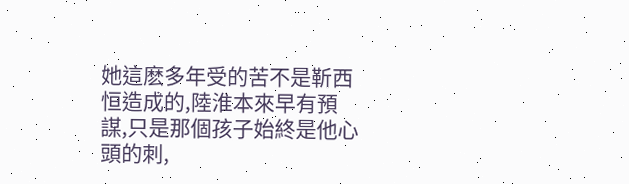她這麽多年受的苦不是靳西恒造成的,陸淮本來早有預謀,只是那個孩子始終是他心頭的刺,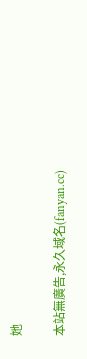她

本站無廣告,永久域名(fanyan.cc)